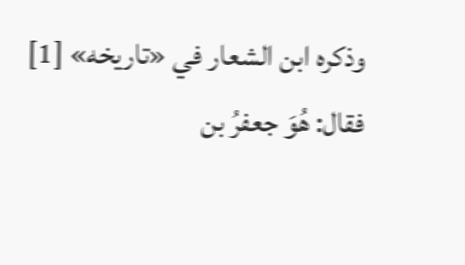وذكره ابن الشعار في «تاريخه» [1] فقال: هُوَ جعفرُ بن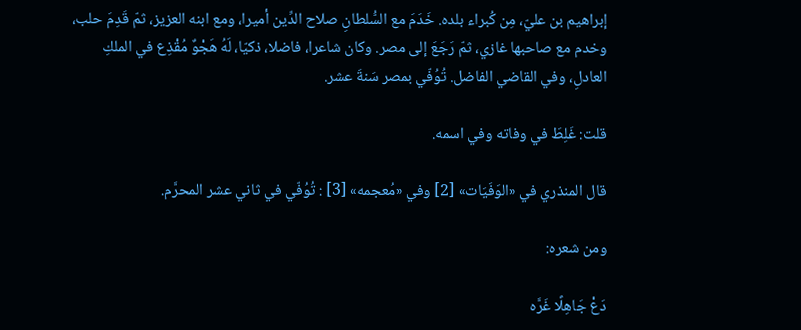إبراهيم بن عليّ، مِن كُبراء بلده. خَدَمَ مع السُّلطانِ صلاح الدِّين أميرا، ومع ابنه العزيز، ثمّ قَدِمَ حلب، وخدم مع صاحبها غازي، ثمّ رَجَعَ إلى مصر. وكان شاعرا، فاضلا، ذكيّا، لَهُ هَجْوٌ مُقْذِع في الملكِ العادلِ، وفي القاضي الفاضل. تُوُفّي بمصر سَنةَ عشر.

قلت: غَلِطَ في وفاته وفي اسمه.

قال المنذري في «الوَفَيَات» [2] وفي «مُعجمه» [3] : تُوُفّي في ثاني عشر المحرَّم.

ومن شعره:

دَعْ جَاهِلًا غَرَّه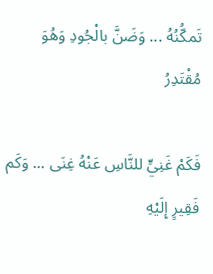تَمكُّنُهُ ... وَضَنَّ بالْجُودِ وَهُوَ مُقْتَدِرُ

فَكَمْ غَنِيٍّ للنَّاسِ عَنْهُ غِنَى ... وَكَم فَقِيرٍ إِلَيْهِ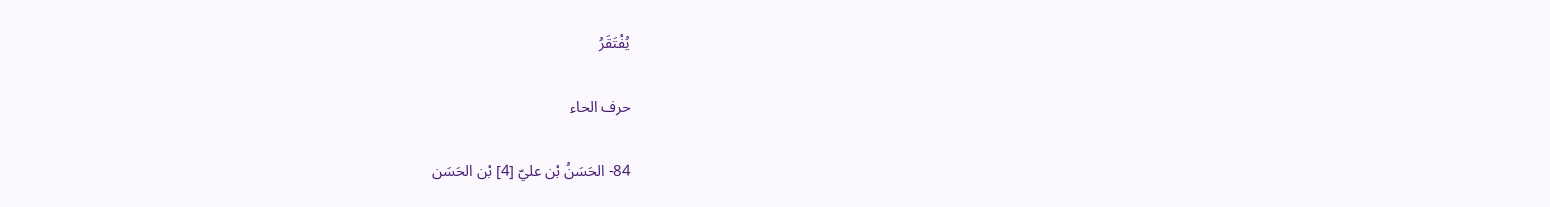يُفْتَقَرُ

حرف الحاء

84- الحَسَنُ بْن عليّ [4] بْن الحَسَن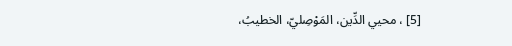[5] ، محيي الدِّين، المَوْصِليّ، الخطيبُ،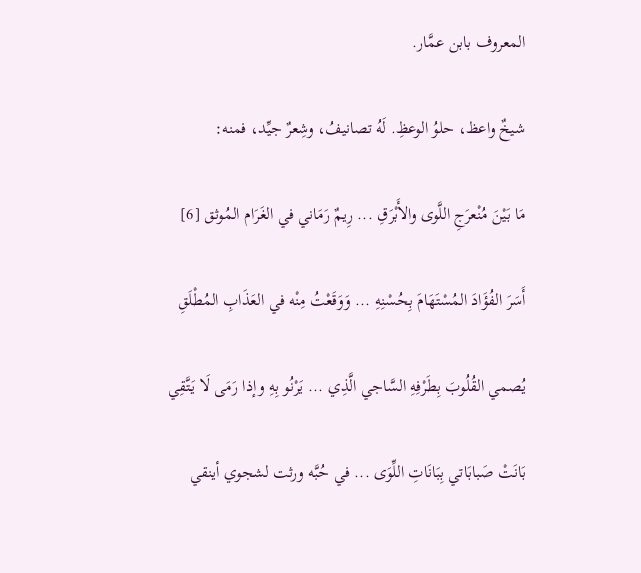المعروف بابن عمَّار.

شيخٌ واعظ، حلوُ الوعظِ. لَهُ تصانيفُ، وشِعرٌ جيِّد، فمنه:

مَا بَيْنَ مُنْعرَجِ اللَّوى والأَبْرَقِ ... رِيمٌ رَمَاني في الغَرَام المُوثق [6]

أَسَرَ الفُؤَادَ المُسْتَهَامَ بِحُسْنِهِ ... وَوَقَعْتُ مِنْه في العَذَابِ المُطْلَقِ

يُصمي القُلُوبَ بِطَرْفِهِ السَّاجي الَّذِي ... يَرْنُو بِهِ وإذا رَمَى لَا يَتَّقِي

بَانَتْ صَبابَاتي بِبَانَاتِ اللِّوَى ... في حُبَّه ورثت لشجوي أينقي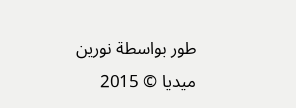طور بواسطة نورين ميديا © 2015